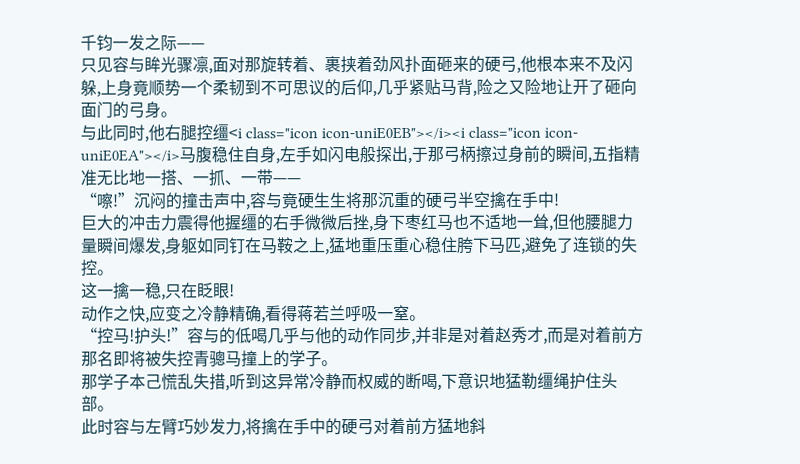千钧一发之际——
只见容与眸光骤凛,面对那旋转着、裹挟着劲风扑面砸来的硬弓,他根本来不及闪躲,上身竟顺势一个柔韧到不可思议的后仰,几乎紧贴马背,险之又险地让开了砸向面门的弓身。
与此同时,他右腿控缰<i class="icon icon-uniE0EB"></i><i class="icon icon-uniE0EA"></i>马腹稳住自身,左手如闪电般探出,于那弓柄擦过身前的瞬间,五指精准无比地一搭、一抓、一带——
“嚓!”沉闷的撞击声中,容与竟硬生生将那沉重的硬弓半空擒在手中!
巨大的冲击力震得他握缰的右手微微后挫,身下枣红马也不适地一耸,但他腰腿力量瞬间爆发,身躯如同钉在马鞍之上,猛地重压重心稳住胯下马匹,避免了连锁的失控。
这一擒一稳,只在眨眼!
动作之快,应变之冷静精确,看得蒋若兰呼吸一窒。
“控马!护头!”容与的低喝几乎与他的动作同步,并非是对着赵秀才,而是对着前方那名即将被失控青骢马撞上的学子。
那学子本己慌乱失措,听到这异常冷静而权威的断喝,下意识地猛勒缰绳护住头部。
此时容与左臂巧妙发力,将擒在手中的硬弓对着前方猛地斜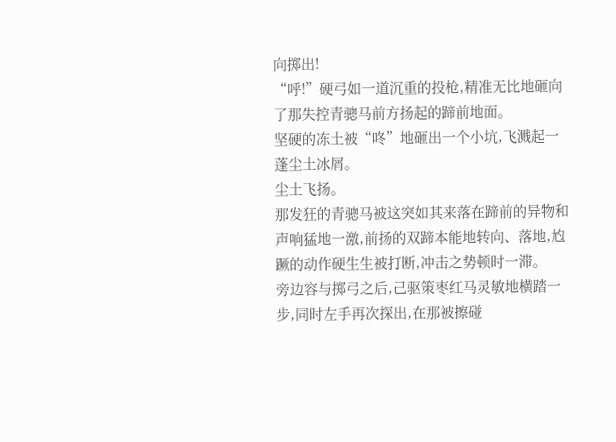向掷出!
“呼!”硬弓如一道沉重的投枪,精准无比地砸向了那失控青骢马前方扬起的蹄前地面。
坚硬的冻土被“咚”地砸出一个小坑,飞溅起一蓬尘土冰屑。
尘土飞扬。
那发狂的青骢马被这突如其来落在蹄前的异物和声响猛地一激,前扬的双蹄本能地转向、落地,尥蹶的动作硬生生被打断,冲击之势顿时一滞。
旁边容与掷弓之后,己驱策枣红马灵敏地横踏一步,同时左手再次探出,在那被擦碰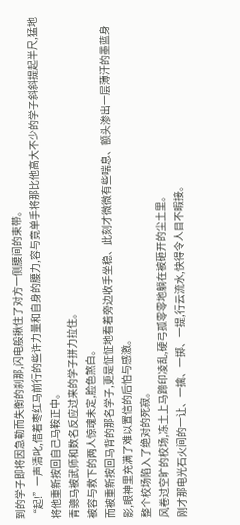到的学子即将因急勒而失衡的刹那,闪电般揪住了对方一侧腰间的束带。
“起!”一声清叱,借着枣红马前行的些许力量和自身的腰力,容与竟单手将那比他高大不少的学子斜斜提起半尺,猛地将他重新按回自己马鞍正中。
青骢马被武师和数名反应过来的学子拼力拉住。
被容与救下的两人惊魂未定,脸色煞白。
而被重新按回马背的那名学子,更是怔怔地看着旁边收手坐稳、此刻才微微有些喘息、额头渗出一层薄汗的墨蓝身影,眼神里充满了难以置信的后怕与感激。
整个校场陷入了绝对的死寂。
风卷过空旷的校场,冻土上马蹄印凌乱,硬弓孤零零地躺在被砸开的尘土里。
刚才那电光石火间的一让、一擒、一掷、一提,行云流水,快得令人目不暇接。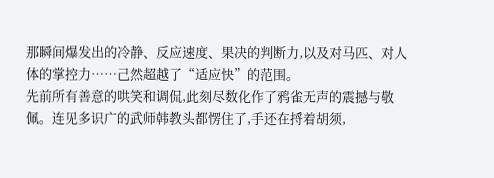那瞬间爆发出的冷静、反应速度、果决的判断力,以及对马匹、对人体的掌控力……己然超越了“适应快”的范围。
先前所有善意的哄笑和调侃,此刻尽数化作了鸦雀无声的震撼与敬佩。连见多识广的武师韩教头都愣住了,手还在捋着胡须,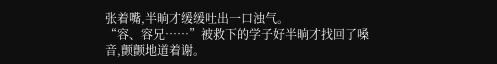张着嘴,半晌才缓缓吐出一口浊气。
“容、容兄……”被救下的学子好半晌才找回了嗓音,颤颤地道着谢。